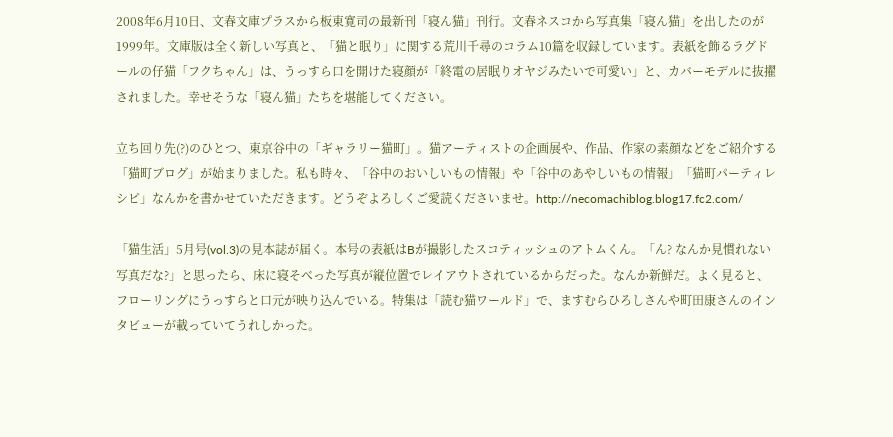2008年6月10日、文春文庫プラスから板東寛司の最新刊「寝ん猫」刊行。文春ネスコから写真集「寝ん猫」を出したのが1999年。文庫版は全く新しい写真と、「猫と眠り」に関する荒川千尋のコラム10篇を収録しています。表紙を飾るラグドールの仔猫「フクちゃん」は、うっすら口を開けた寝顔が「終電の居眠りオヤジみたいで可愛い」と、カバーモデルに抜擢されました。幸せそうな「寝ん猫」たちを堪能してください。

立ち回り先(?)のひとつ、東京谷中の「ギャラリー猫町」。猫アーティストの企画展や、作品、作家の素顔などをご紹介する「猫町ブログ」が始まりました。私も時々、「谷中のおいしいもの情報」や「谷中のあやしいもの情報」「猫町パーティレシピ」なんかを書かせていただきます。どうぞよろしくご愛読くださいませ。http://necomachiblog.blog17.fc2.com/

「猫生活」5月号(vol.3)の見本誌が届く。本号の表紙はBが撮影したスコティッシュのアトムくん。「ん? なんか見慣れない写真だな?」と思ったら、床に寝そべった写真が縦位置でレイアウトされているからだった。なんか新鮮だ。よく見ると、フローリングにうっすらと口元が映り込んでいる。特集は「読む猫ワールド」で、ますむらひろしさんや町田康さんのインタビューが載っていてうれしかった。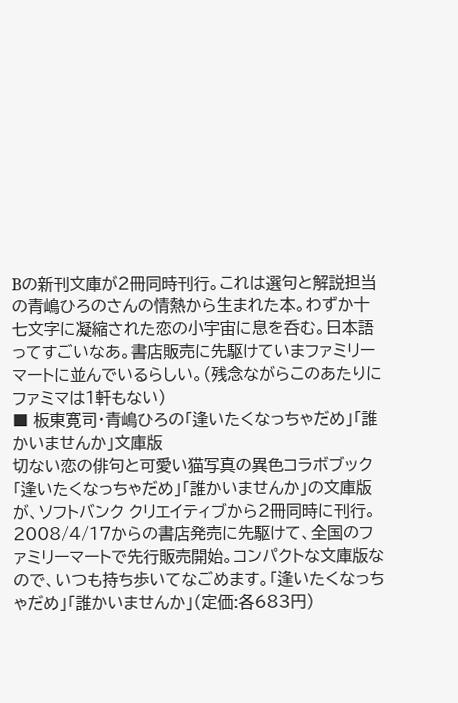Bの新刊文庫が2冊同時刊行。これは選句と解説担当の青嶋ひろのさんの情熱から生まれた本。わずか十七文字に凝縮された恋の小宇宙に息を呑む。日本語ってすごいなあ。書店販売に先駆けていまファミリーマートに並んでいるらしい。(残念ながらこのあたりにファミマは1軒もない)
■ 板東寛司・青嶋ひろの「逢いたくなっちゃだめ」「誰かいませんか」文庫版
切ない恋の俳句と可愛い猫写真の異色コラボブック「逢いたくなっちゃだめ」「誰かいませんか」の文庫版が、ソフトバンク クリエイティブから2冊同時に刊行。2008/4/17からの書店発売に先駆けて、全国のファミリーマートで先行販売開始。コンパクトな文庫版なので、いつも持ち歩いてなごめます。「逢いたくなっちゃだめ」「誰かいませんか」(定価:各683円)